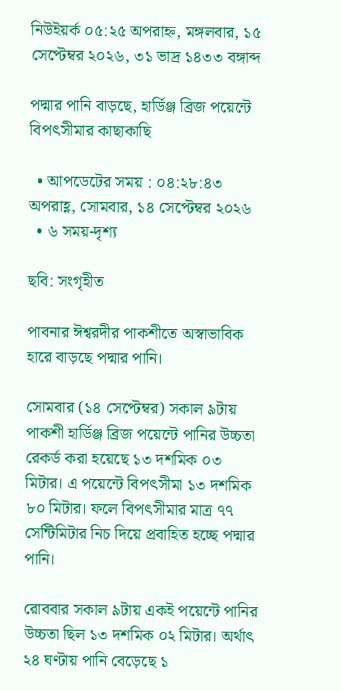নিউইয়র্ক ০৫:২৫ অপরাহ্ন, মঙ্গলবার, ১৫ সেপ্টেম্বর ২০২৬, ৩১ ভাদ্র ১৪৩৩ বঙ্গাব্দ

পদ্মার পানি বাড়ছে, হার্ডিঞ্জ ব্রিজ পয়েন্টে বিপৎসীমার কাছাকাছি

  • আপডেটের সময় : ০৪:২৮:৪৩ অপরাহ্ণ, সোমবার, ১৪ সেপ্টেম্বর ২০২৬
  • ৬ সময়-দৃশ্য

ছবি: সংগৃহীত

পাবনার ঈশ্বরদীর পাকশীতে অস্বাভাবিক হারে বাড়ছে পদ্মার পানি।

সোমবার (১৪ সেপ্টেম্বর) সকাল ৯টায় পাকশী হার্ডিঞ্জ ব্রিজ পয়েন্টে পানির উচ্চতা রেকর্ড করা হয়েছে ১৩ দশমিক ০৩ মিটার। এ পয়েন্টে বিপৎসীমা ১৩ দশমিক ৮০ মিটার। ফলে বিপৎসীমার মাত্র ৭৭ সেন্টিমিটার নিচ দিয়ে প্রবাহিত হচ্ছে পদ্মার পানি।

রোববার সকাল ৯টায় একই পয়েন্টে পানির উচ্চতা ছিল ১৩ দশমিক ০২ মিটার। অর্থাৎ ২৪ ঘণ্টায় পানি বেড়েছে ১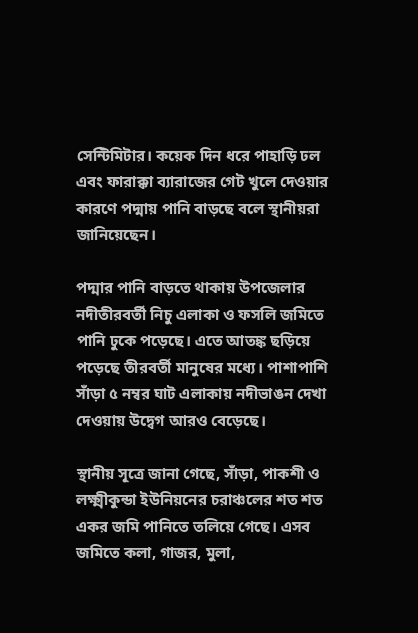সেন্টিমিটার। কয়েক দিন ধরে পাহাড়ি ঢল এবং ফারাক্কা ব্যারাজের গেট খুলে দেওয়ার কারণে পদ্মায় পানি বাড়ছে বলে স্থানীয়রা জানিয়েছেন।

পদ্মার পানি বাড়তে থাকায় উপজেলার নদীতীরবর্তী নিচু এলাকা ও ফসলি জমিতে পানি ঢুকে পড়েছে। এতে আতঙ্ক ছড়িয়ে পড়েছে তীরবর্তী মানুষের মধ্যে। পাশাপাশি সাঁড়া ৫ নম্বর ঘাট এলাকায় নদীভাঙন দেখা দেওয়ায় উদ্বেগ আরও বেড়েছে।

স্থানীয় সূত্রে জানা গেছে, সাঁড়া, পাকশী ও লক্ষ্মীকুন্ডা ইউনিয়নের চরাঞ্চলের শত শত একর জমি পানিতে তলিয়ে গেছে। এসব জমিতে কলা, গাজর, মুলা,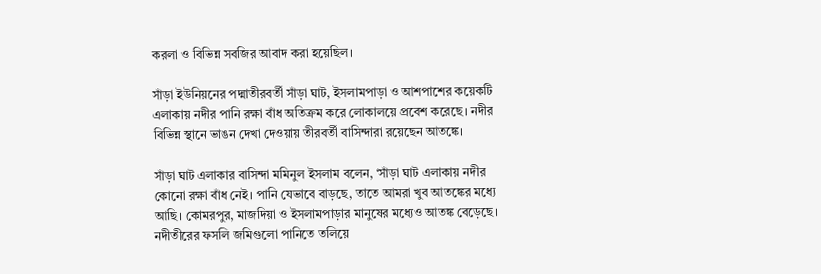করলা ও বিভিন্ন সবজির আবাদ করা হয়েছিল।

সাঁড়া ইউনিয়নের পদ্মাতীরবর্তী সাঁড়া ঘাট, ইসলামপাড়া ও আশপাশের কয়েকটি এলাকায় নদীর পানি রক্ষা বাঁধ অতিক্রম করে লোকালয়ে প্রবেশ করেছে। নদীর বিভিন্ন স্থানে ভাঙন দেখা দেওয়ায় তীরবর্তী বাসিন্দারা রয়েছেন আতঙ্কে।

সাঁড়া ঘাট এলাকার বাসিন্দা মমিনুল ইসলাম বলেন, ‘সাঁড়া ঘাট এলাকায় নদীর কোনো রক্ষা বাঁধ নেই। পানি যেভাবে বাড়ছে, তাতে আমরা খুব আতঙ্কের মধ্যে আছি। কোমরপুর, মাজদিয়া ও ইসলামপাড়ার মানুষের মধ্যেও আতঙ্ক বেড়েছে। নদীতীরের ফসলি জমিগুলো পানিতে তলিয়ে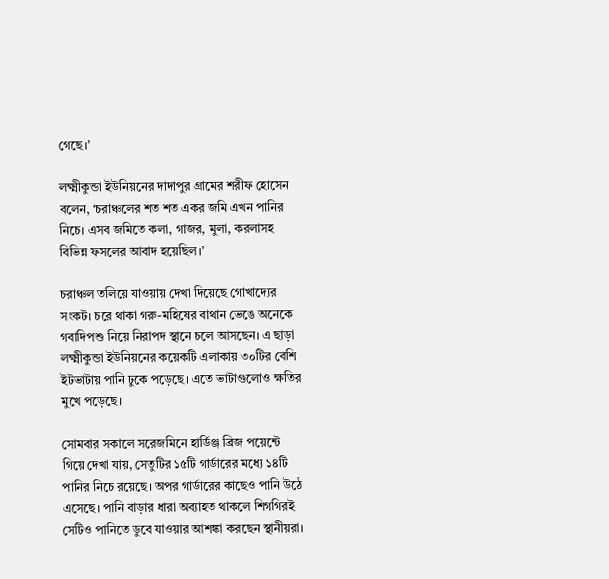গেছে।’

লক্ষ্মীকুন্ডা ইউনিয়নের দাদাপুর গ্রামের শরীফ হোসেন বলেন, ‘চরাঞ্চলের শত শত একর জমি এখন পানির নিচে। এসব জমিতে কলা, গাজর, মুলা, করলাসহ বিভিন্ন ফসলের আবাদ হয়েছিল।’

চরাঞ্চল তলিয়ে যাওয়ায় দেখা দিয়েছে গোখাদ্যের সংকট। চরে থাকা গরু-মহিষের বাথান ভেঙে অনেকে গবাদিপশু নিয়ে নিরাপদ স্থানে চলে আসছেন। এ ছাড়া লক্ষ্মীকুন্ডা ইউনিয়নের কয়েকটি এলাকায় ৩০টির বেশি ইটভাটায় পানি ঢুকে পড়েছে। এতে ভাটাগুলোও ক্ষতির মুখে পড়েছে।

সোমবার সকালে সরেজমিনে হার্ডিঞ্জ ব্রিজ পয়েন্টে গিয়ে দেখা যায়, সেতুটির ১৫টি গার্ডারের মধ্যে ১৪টি পানির নিচে রয়েছে। অপর গার্ডারের কাছেও পানি উঠে এসেছে। পানি বাড়ার ধারা অব্যাহত থাকলে শিগগিরই সেটিও পানিতে ডুবে যাওয়ার আশঙ্কা করছেন স্থানীয়রা।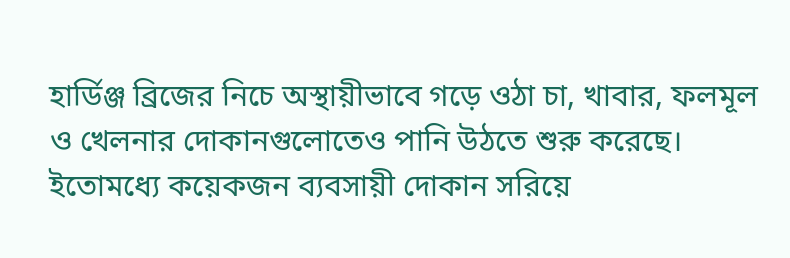হার্ডিঞ্জ ব্রিজের নিচে অস্থায়ীভাবে গড়ে ওঠা চা, খাবার, ফলমূল ও খেলনার দোকানগুলোতেও পানি উঠতে শুরু করেছে। ইতোমধ্যে কয়েকজন ব্যবসায়ী দোকান সরিয়ে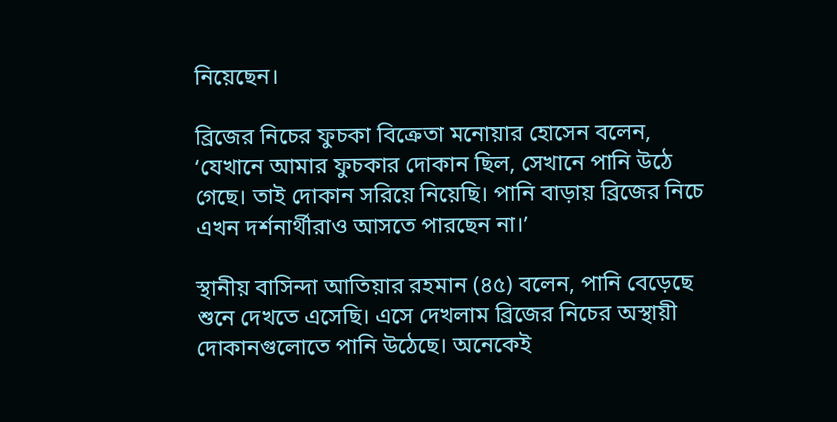নিয়েছেন।

ব্রিজের নিচের ফুচকা বিক্রেতা মনোয়ার হোসেন বলেন, ‘যেখানে আমার ফুচকার দোকান ছিল, সেখানে পানি উঠে গেছে। তাই দোকান সরিয়ে নিয়েছি। পানি বাড়ায় ব্রিজের নিচে এখন দর্শনার্থীরাও আসতে পারছেন না।’

স্থানীয় বাসিন্দা আতিয়ার রহমান (৪৫) বলেন, পানি বেড়েছে শুনে দেখতে এসেছি। এসে দেখলাম ব্রিজের নিচের অস্থায়ী দোকানগুলোতে পানি উঠেছে। অনেকেই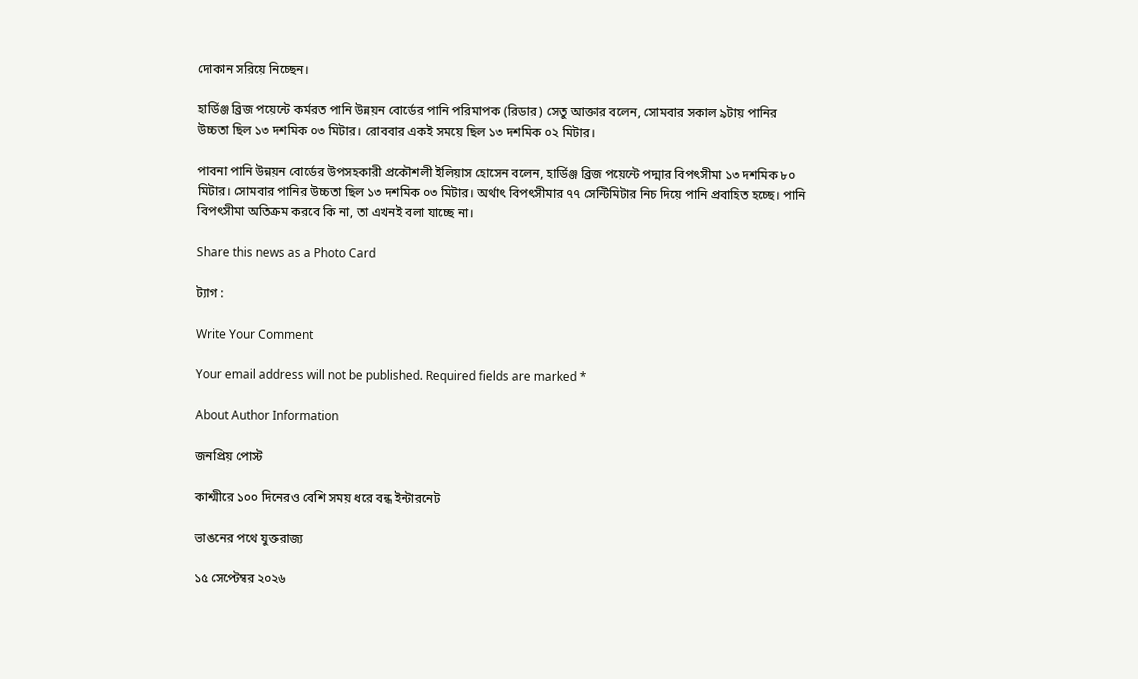দোকান সরিয়ে নিচ্ছেন।

হার্ডিঞ্জ ব্রিজ পয়েন্টে কর্মরত পানি উন্নয়ন বোর্ডের পানি পরিমাপক (রিডার) সেতু আক্তার বলেন, সোমবার সকাল ৯টায় পানির উচ্চতা ছিল ১৩ দশমিক ০৩ মিটার। রোববার একই সময়ে ছিল ১৩ দশমিক ০২ মিটার।

পাবনা পানি উন্নয়ন বোর্ডের উপসহকারী প্রকৌশলী ইলিয়াস হোসেন বলেন, হার্ডিঞ্জ ব্রিজ পয়েন্টে পদ্মার বিপৎসীমা ১৩ দশমিক ৮০ মিটার। সোমবার পানির উচ্চতা ছিল ১৩ দশমিক ০৩ মিটার। অর্থাৎ বিপৎসীমার ৭৭ সেন্টিমিটার নিচ দিয়ে পানি প্রবাহিত হচ্ছে। পানি বিপৎসীমা অতিক্রম করবে কি না, তা এখনই বলা যাচ্ছে না।

Share this news as a Photo Card

ট্যাগ :

Write Your Comment

Your email address will not be published. Required fields are marked *

About Author Information

জনপ্রিয় পোস্ট

কাশ্মীরে ১০০ দিনেরও বেশি সময় ধরে বন্ধ ইন্টারনেট

ভাঙনের পথে যুক্তরাজ্য

১৫ সেপ্টেম্বর ২০২৬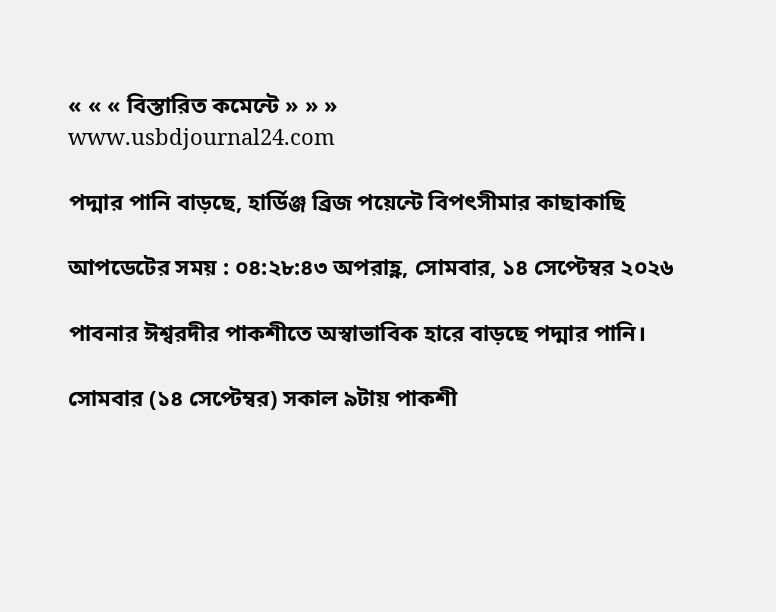« « « বিস্তারিত কমেন্টে » » »
www.usbdjournal24.com

পদ্মার পানি বাড়ছে, হার্ডিঞ্জ ব্রিজ পয়েন্টে বিপৎসীমার কাছাকাছি

আপডেটের সময় : ০৪:২৮:৪৩ অপরাহ্ণ, সোমবার, ১৪ সেপ্টেম্বর ২০২৬

পাবনার ঈশ্বরদীর পাকশীতে অস্বাভাবিক হারে বাড়ছে পদ্মার পানি।

সোমবার (১৪ সেপ্টেম্বর) সকাল ৯টায় পাকশী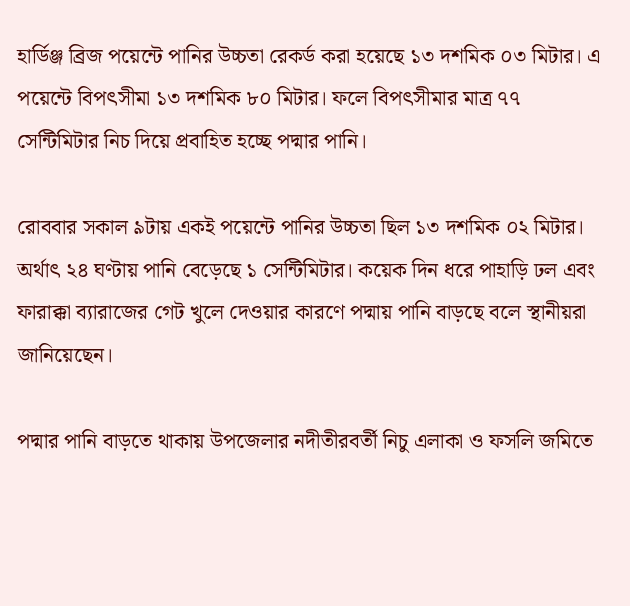হার্ডিঞ্জ ব্রিজ পয়েন্টে পানির উচ্চতা রেকর্ড করা হয়েছে ১৩ দশমিক ০৩ মিটার। এ পয়েন্টে বিপৎসীমা ১৩ দশমিক ৮০ মিটার। ফলে বিপৎসীমার মাত্র ৭৭ সেন্টিমিটার নিচ দিয়ে প্রবাহিত হচ্ছে পদ্মার পানি।

রোববার সকাল ৯টায় একই পয়েন্টে পানির উচ্চতা ছিল ১৩ দশমিক ০২ মিটার। অর্থাৎ ২৪ ঘণ্টায় পানি বেড়েছে ১ সেন্টিমিটার। কয়েক দিন ধরে পাহাড়ি ঢল এবং ফারাক্কা ব্যারাজের গেট খুলে দেওয়ার কারণে পদ্মায় পানি বাড়ছে বলে স্থানীয়রা জানিয়েছেন।

পদ্মার পানি বাড়তে থাকায় উপজেলার নদীতীরবর্তী নিচু এলাকা ও ফসলি জমিতে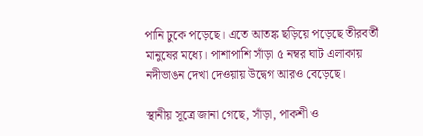পানি ঢুকে পড়েছে। এতে আতঙ্ক ছড়িয়ে পড়েছে তীরবর্তী মানুষের মধ্যে। পাশাপাশি সাঁড়া ৫ নম্বর ঘাট এলাকায় নদীভাঙন দেখা দেওয়ায় উদ্বেগ আরও বেড়েছে।

স্থানীয় সূত্রে জানা গেছে, সাঁড়া, পাকশী ও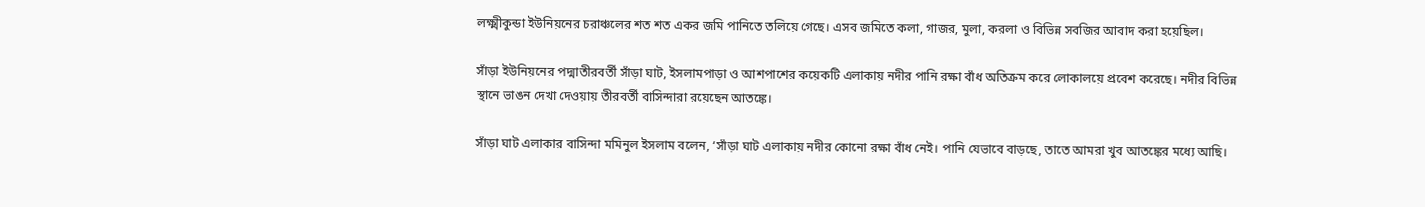লক্ষ্মীকুন্ডা ইউনিয়নের চরাঞ্চলের শত শত একর জমি পানিতে তলিয়ে গেছে। এসব জমিতে কলা, গাজর, মুলা, করলা ও বিভিন্ন সবজির আবাদ করা হয়েছিল।

সাঁড়া ইউনিয়নের পদ্মাতীরবর্তী সাঁড়া ঘাট, ইসলামপাড়া ও আশপাশের কয়েকটি এলাকায় নদীর পানি রক্ষা বাঁধ অতিক্রম করে লোকালয়ে প্রবেশ করেছে। নদীর বিভিন্ন স্থানে ভাঙন দেখা দেওয়ায় তীরবর্তী বাসিন্দারা রয়েছেন আতঙ্কে।

সাঁড়া ঘাট এলাকার বাসিন্দা মমিনুল ইসলাম বলেন, ‘সাঁড়া ঘাট এলাকায় নদীর কোনো রক্ষা বাঁধ নেই। পানি যেভাবে বাড়ছে, তাতে আমরা খুব আতঙ্কের মধ্যে আছি।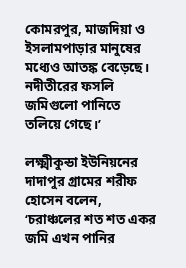কোমরপুর, মাজদিয়া ও ইসলামপাড়ার মানুষের মধ্যেও আতঙ্ক বেড়েছে। নদীতীরের ফসলি জমিগুলো পানিতে তলিয়ে গেছে।’

লক্ষ্মীকুন্ডা ইউনিয়নের দাদাপুর গ্রামের শরীফ হোসেন বলেন, ‘চরাঞ্চলের শত শত একর জমি এখন পানির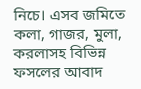নিচে। এসব জমিতে কলা, গাজর, মুলা, করলাসহ বিভিন্ন ফসলের আবাদ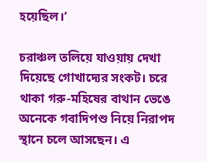হয়েছিল।’

চরাঞ্চল তলিয়ে যাওয়ায় দেখা দিয়েছে গোখাদ্যের সংকট। চরে থাকা গরু-মহিষের বাথান ভেঙে অনেকে গবাদিপশু নিয়ে নিরাপদ স্থানে চলে আসছেন। এ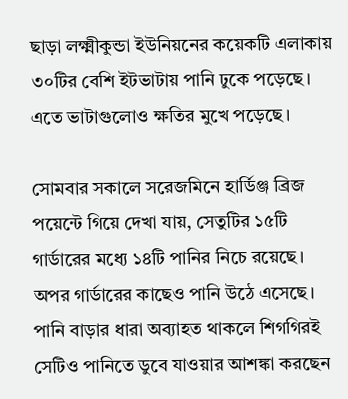ছাড়া লক্ষ্মীকুন্ডা ইউনিয়নের কয়েকটি এলাকায় ৩০টির বেশি ইটভাটায় পানি ঢুকে পড়েছে। এতে ভাটাগুলোও ক্ষতির মুখে পড়েছে।

সোমবার সকালে সরেজমিনে হার্ডিঞ্জ ব্রিজ পয়েন্টে গিয়ে দেখা যায়, সেতুটির ১৫টি গার্ডারের মধ্যে ১৪টি পানির নিচে রয়েছে। অপর গার্ডারের কাছেও পানি উঠে এসেছে। পানি বাড়ার ধারা অব্যাহত থাকলে শিগগিরই সেটিও পানিতে ডুবে যাওয়ার আশঙ্কা করছেন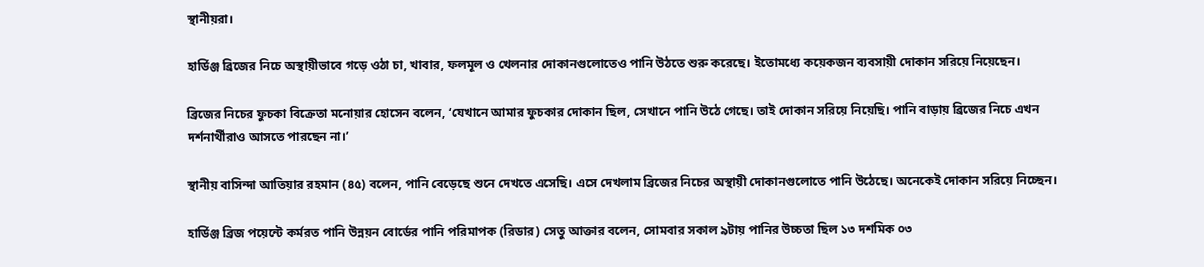স্থানীয়রা।

হার্ডিঞ্জ ব্রিজের নিচে অস্থায়ীভাবে গড়ে ওঠা চা, খাবার, ফলমূল ও খেলনার দোকানগুলোতেও পানি উঠতে শুরু করেছে। ইতোমধ্যে কয়েকজন ব্যবসায়ী দোকান সরিয়ে নিয়েছেন।

ব্রিজের নিচের ফুচকা বিক্রেতা মনোয়ার হোসেন বলেন, ‘যেখানে আমার ফুচকার দোকান ছিল, সেখানে পানি উঠে গেছে। তাই দোকান সরিয়ে নিয়েছি। পানি বাড়ায় ব্রিজের নিচে এখন দর্শনার্থীরাও আসতে পারছেন না।’

স্থানীয় বাসিন্দা আতিয়ার রহমান (৪৫) বলেন, পানি বেড়েছে শুনে দেখতে এসেছি। এসে দেখলাম ব্রিজের নিচের অস্থায়ী দোকানগুলোতে পানি উঠেছে। অনেকেই দোকান সরিয়ে নিচ্ছেন।

হার্ডিঞ্জ ব্রিজ পয়েন্টে কর্মরত পানি উন্নয়ন বোর্ডের পানি পরিমাপক (রিডার) সেতু আক্তার বলেন, সোমবার সকাল ৯টায় পানির উচ্চতা ছিল ১৩ দশমিক ০৩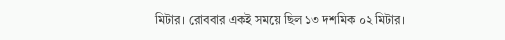মিটার। রোববার একই সময়ে ছিল ১৩ দশমিক ০২ মিটার।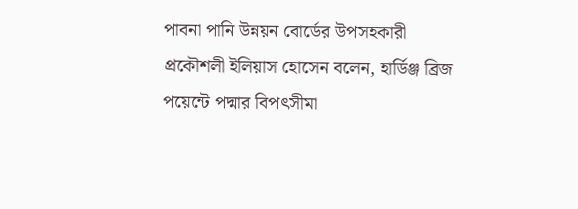পাবনা পানি উন্নয়ন বোর্ডের উপসহকারী প্রকৌশলী ইলিয়াস হোসেন বলেন, হার্ডিঞ্জ ব্রিজ পয়েন্টে পদ্মার বিপৎসীমা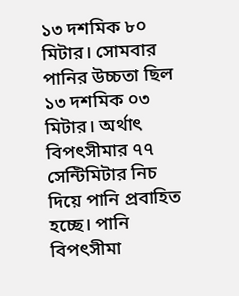১৩ দশমিক ৮০ মিটার। সোমবার পানির উচ্চতা ছিল ১৩ দশমিক ০৩ মিটার। অর্থাৎ বিপৎসীমার ৭৭ সেন্টিমিটার নিচ দিয়ে পানি প্রবাহিত হচ্ছে। পানি বিপৎসীমা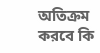অতিক্রম করবে কি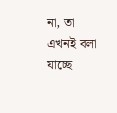না, তা এখনই বলা যাচ্ছে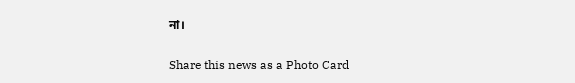না।

Share this news as a Photo Card